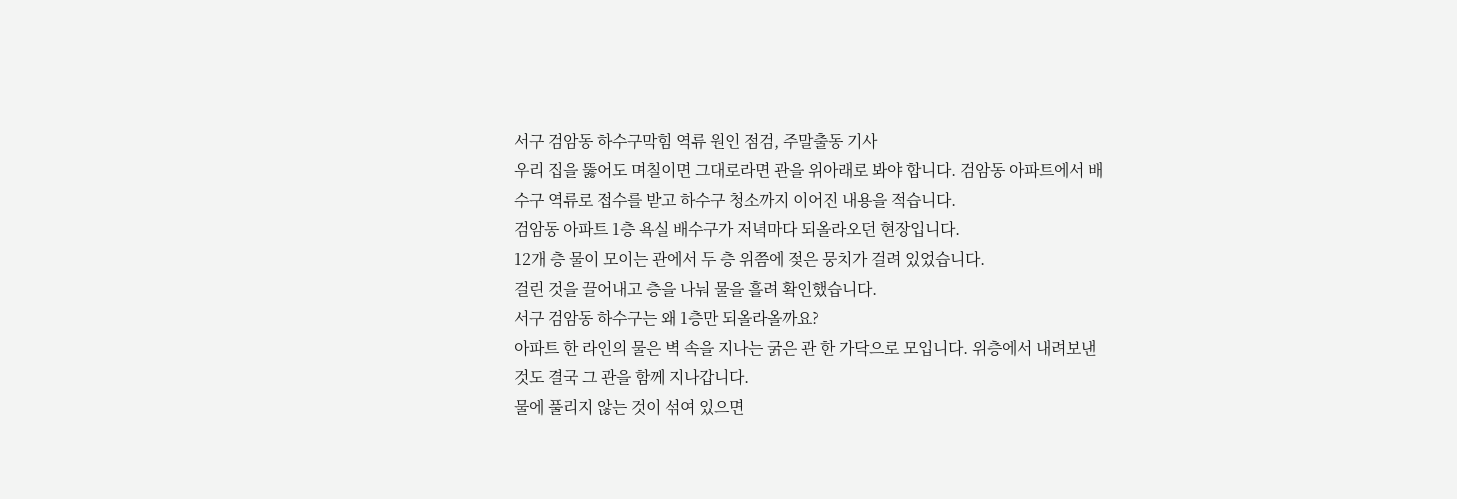서구 검암동 하수구막힘 역류 원인 점검, 주말출동 기사
우리 집을 뚫어도 며칠이면 그대로라면 관을 위아래로 봐야 합니다. 검암동 아파트에서 배수구 역류로 접수를 받고 하수구 청소까지 이어진 내용을 적습니다.
검암동 아파트 1층 욕실 배수구가 저녁마다 되올라오던 현장입니다.
12개 층 물이 모이는 관에서 두 층 위쯤에 젖은 뭉치가 걸려 있었습니다.
걸린 것을 끌어내고 층을 나눠 물을 흘려 확인했습니다.
서구 검암동 하수구는 왜 1층만 되올라올까요?
아파트 한 라인의 물은 벽 속을 지나는 굵은 관 한 가닥으로 모입니다. 위층에서 내려보낸 것도 결국 그 관을 함께 지나갑니다.
물에 풀리지 않는 것이 섞여 있으면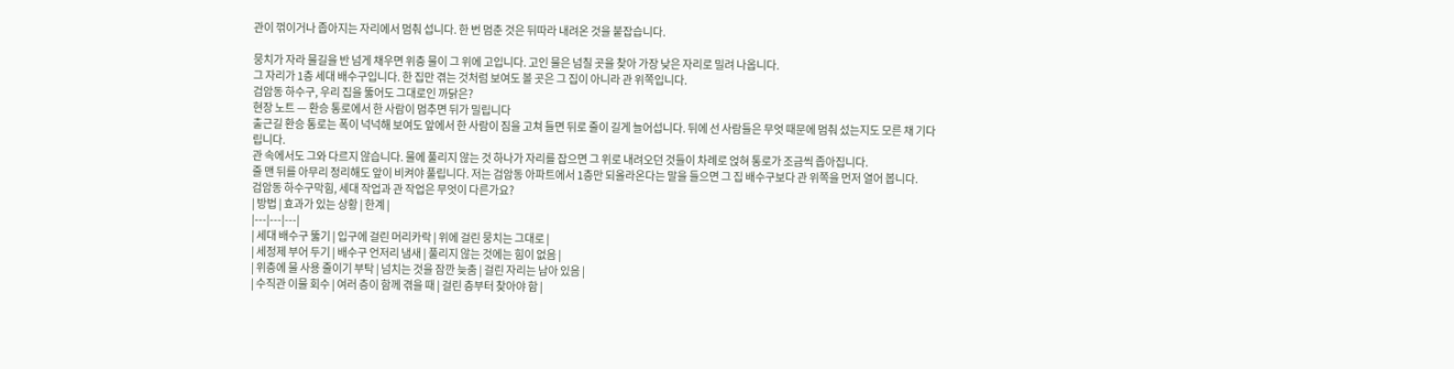관이 꺾이거나 좁아지는 자리에서 멈춰 섭니다. 한 번 멈춘 것은 뒤따라 내려온 것을 붙잡습니다.

뭉치가 자라 물길을 반 넘게 채우면 위층 물이 그 위에 고입니다. 고인 물은 넘칠 곳을 찾아 가장 낮은 자리로 밀려 나옵니다.
그 자리가 1층 세대 배수구입니다. 한 집만 겪는 것처럼 보여도 볼 곳은 그 집이 아니라 관 위쪽입니다.
검암동 하수구, 우리 집을 뚫어도 그대로인 까닭은?
현장 노트 — 환승 통로에서 한 사람이 멈추면 뒤가 밀립니다
출근길 환승 통로는 폭이 넉넉해 보여도 앞에서 한 사람이 짐을 고쳐 들면 뒤로 줄이 길게 늘어섭니다. 뒤에 선 사람들은 무엇 때문에 멈춰 섰는지도 모른 채 기다립니다.
관 속에서도 그와 다르지 않습니다. 물에 풀리지 않는 것 하나가 자리를 잡으면 그 위로 내려오던 것들이 차례로 얹혀 통로가 조금씩 좁아집니다.
줄 맨 뒤를 아무리 정리해도 앞이 비켜야 풀립니다. 저는 검암동 아파트에서 1층만 되올라온다는 말을 들으면 그 집 배수구보다 관 위쪽을 먼저 열어 봅니다.
검암동 하수구막힘, 세대 작업과 관 작업은 무엇이 다른가요?
| 방법 | 효과가 있는 상황 | 한계 |
|---|---|---|
| 세대 배수구 뚫기 | 입구에 걸린 머리카락 | 위에 걸린 뭉치는 그대로 |
| 세정제 부어 두기 | 배수구 언저리 냄새 | 풀리지 않는 것에는 힘이 없음 |
| 위층에 물 사용 줄이기 부탁 | 넘치는 것을 잠깐 늦춤 | 걸린 자리는 남아 있음 |
| 수직관 이물 회수 | 여러 층이 함께 겪을 때 | 걸린 층부터 찾아야 함 |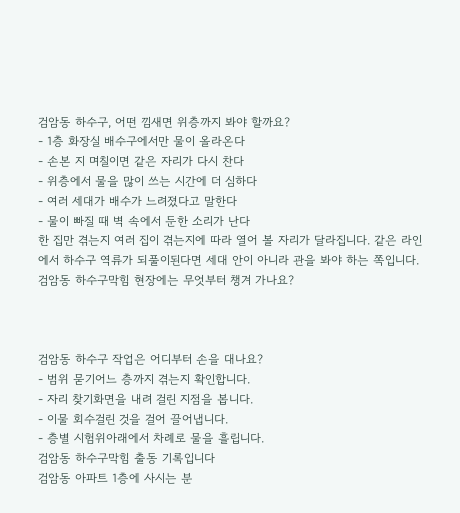검암동 하수구, 어떤 낌새면 위층까지 봐야 할까요?
- 1층 화장실 배수구에서만 물이 올라온다
- 손본 지 며칠이면 같은 자리가 다시 찬다
- 위층에서 물을 많이 쓰는 시간에 더 심하다
- 여러 세대가 배수가 느려졌다고 말한다
- 물이 빠질 때 벽 속에서 둔한 소리가 난다
한 집만 겪는지 여러 집이 겪는지에 따라 열어 볼 자리가 달라집니다. 같은 라인에서 하수구 역류가 되풀이된다면 세대 안이 아니라 관을 봐야 하는 쪽입니다.
검암동 하수구막힘 현장에는 무엇부터 챙겨 가나요?



검암동 하수구 작업은 어디부터 손을 대나요?
- 범위 묻기어느 층까지 겪는지 확인합니다.
- 자리 찾기화면을 내려 걸린 지점을 봅니다.
- 이물 회수걸린 것을 걸어 끌어냅니다.
- 층별 시험위아래에서 차례로 물을 흘립니다.
검암동 하수구막힘 출동 기록입니다
검암동 아파트 1층에 사시는 분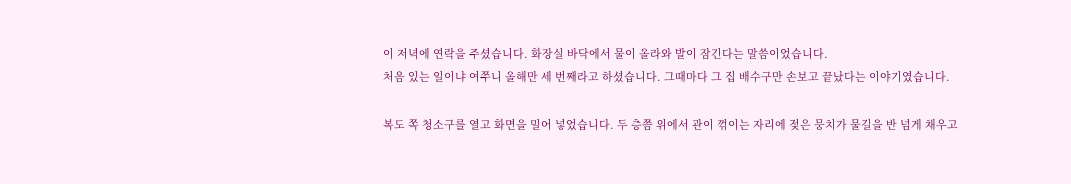이 저녁에 연락을 주셨습니다. 화장실 바닥에서 물이 올라와 발이 잠긴다는 말씀이었습니다.
처음 있는 일이냐 여쭈니 올해만 세 번째라고 하셨습니다. 그때마다 그 집 배수구만 손보고 끝났다는 이야기였습니다.

복도 쪽 청소구를 열고 화면을 밀어 넣었습니다. 두 층쯤 위에서 관이 꺾이는 자리에 젖은 뭉치가 물길을 반 넘게 채우고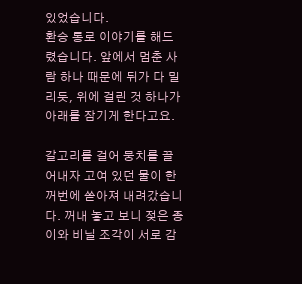있었습니다.
환승 통로 이야기를 해드렸습니다. 앞에서 멈춘 사람 하나 때문에 뒤가 다 밀리듯, 위에 걸린 것 하나가 아래를 잠기게 한다고요.

갈고리를 걸어 뭉치를 끌어내자 고여 있던 물이 한꺼번에 쏟아져 내려갔습니다. 꺼내 놓고 보니 젖은 종이와 비닐 조각이 서로 감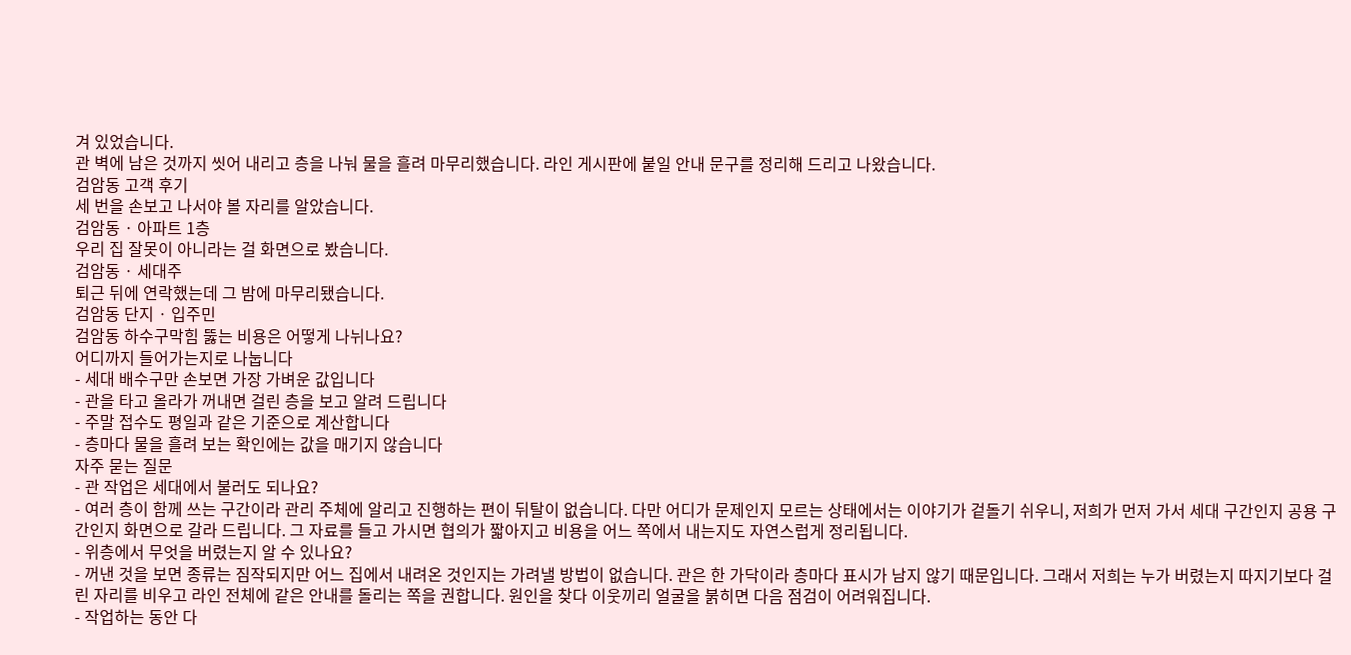겨 있었습니다.
관 벽에 남은 것까지 씻어 내리고 층을 나눠 물을 흘려 마무리했습니다. 라인 게시판에 붙일 안내 문구를 정리해 드리고 나왔습니다.
검암동 고객 후기
세 번을 손보고 나서야 볼 자리를 알았습니다.
검암동 · 아파트 1층
우리 집 잘못이 아니라는 걸 화면으로 봤습니다.
검암동 · 세대주
퇴근 뒤에 연락했는데 그 밤에 마무리됐습니다.
검암동 단지 · 입주민
검암동 하수구막힘 뚫는 비용은 어떻게 나뉘나요?
어디까지 들어가는지로 나눕니다
- 세대 배수구만 손보면 가장 가벼운 값입니다
- 관을 타고 올라가 꺼내면 걸린 층을 보고 알려 드립니다
- 주말 접수도 평일과 같은 기준으로 계산합니다
- 층마다 물을 흘려 보는 확인에는 값을 매기지 않습니다
자주 묻는 질문
- 관 작업은 세대에서 불러도 되나요?
- 여러 층이 함께 쓰는 구간이라 관리 주체에 알리고 진행하는 편이 뒤탈이 없습니다. 다만 어디가 문제인지 모르는 상태에서는 이야기가 겉돌기 쉬우니, 저희가 먼저 가서 세대 구간인지 공용 구간인지 화면으로 갈라 드립니다. 그 자료를 들고 가시면 협의가 짧아지고 비용을 어느 쪽에서 내는지도 자연스럽게 정리됩니다.
- 위층에서 무엇을 버렸는지 알 수 있나요?
- 꺼낸 것을 보면 종류는 짐작되지만 어느 집에서 내려온 것인지는 가려낼 방법이 없습니다. 관은 한 가닥이라 층마다 표시가 남지 않기 때문입니다. 그래서 저희는 누가 버렸는지 따지기보다 걸린 자리를 비우고 라인 전체에 같은 안내를 돌리는 쪽을 권합니다. 원인을 찾다 이웃끼리 얼굴을 붉히면 다음 점검이 어려워집니다.
- 작업하는 동안 다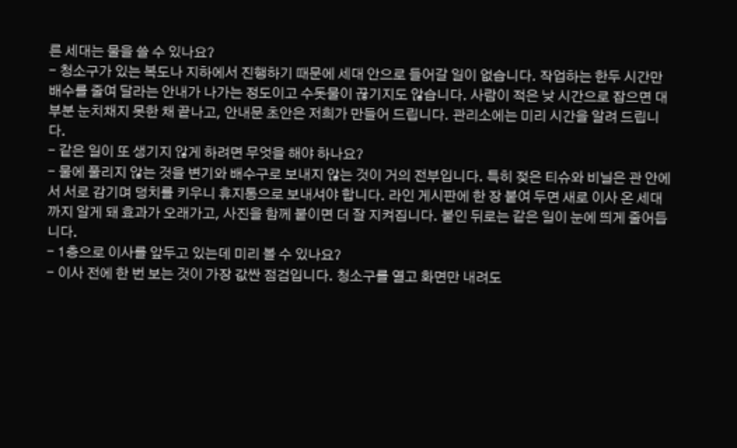른 세대는 물을 쓸 수 있나요?
- 청소구가 있는 복도나 지하에서 진행하기 때문에 세대 안으로 들어갈 일이 없습니다. 작업하는 한두 시간만 배수를 줄여 달라는 안내가 나가는 정도이고 수돗물이 끊기지도 않습니다. 사람이 적은 낮 시간으로 잡으면 대부분 눈치채지 못한 채 끝나고, 안내문 초안은 저희가 만들어 드립니다. 관리소에는 미리 시간을 알려 드립니다.
- 같은 일이 또 생기지 않게 하려면 무엇을 해야 하나요?
- 물에 풀리지 않는 것을 변기와 배수구로 보내지 않는 것이 거의 전부입니다. 특히 젖은 티슈와 비닐은 관 안에서 서로 감기며 덩치를 키우니 휴지통으로 보내셔야 합니다. 라인 게시판에 한 장 붙여 두면 새로 이사 온 세대까지 알게 돼 효과가 오래가고, 사진을 함께 붙이면 더 잘 지켜집니다. 붙인 뒤로는 같은 일이 눈에 띄게 줄어듭니다.
- 1층으로 이사를 앞두고 있는데 미리 볼 수 있나요?
- 이사 전에 한 번 보는 것이 가장 값싼 점검입니다. 청소구를 열고 화면만 내려도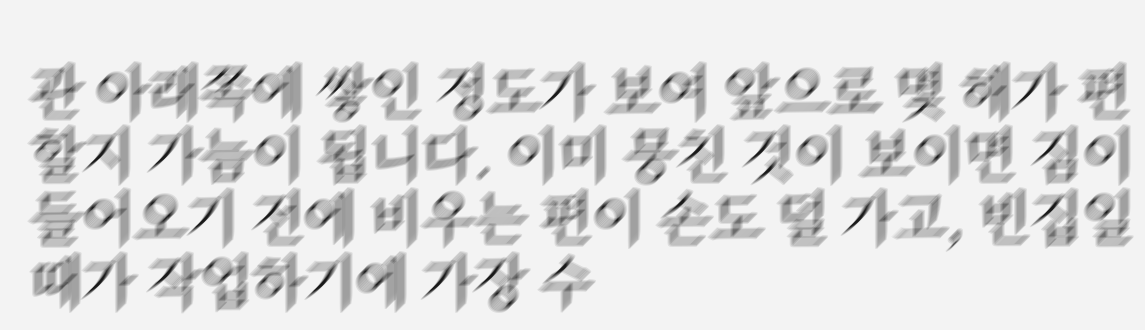관 아래쪽에 쌓인 정도가 보여 앞으로 몇 해가 편할지 가늠이 됩니다. 이미 뭉친 것이 보이면 짐이 들어오기 전에 비우는 편이 손도 덜 가고, 빈집일 때가 작업하기에 가장 수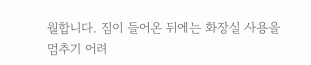월합니다. 짐이 들어온 뒤에는 화장실 사용을 멈추기 어려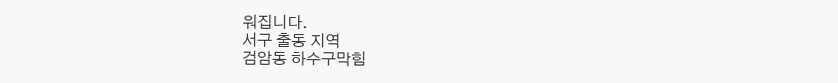워집니다.
서구 출동 지역
검암동 하수구막힘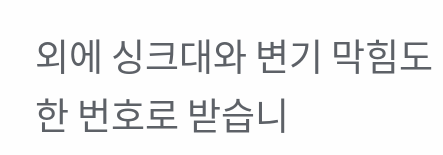외에 싱크대와 변기 막힘도 한 번호로 받습니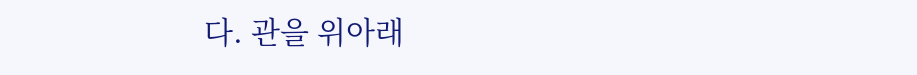다. 관을 위아래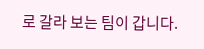로 갈라 보는 팀이 갑니다.